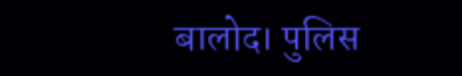बालोद। पुलिस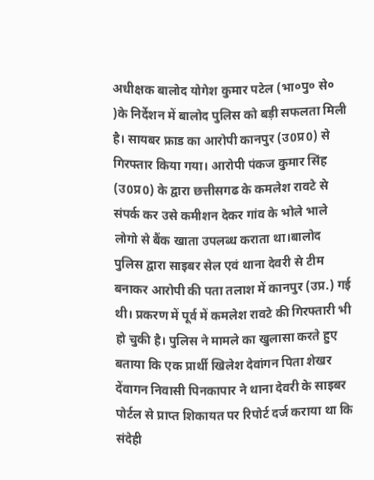अधीक्षक बालोद योगेश कुमार पटेल (भा०पु० से० )के निर्देशन में बालोद पुलिस को बड़ी सफलता मिली है। सायबर फ्राड का आरोपी कानपुर (उ0प्र0) से गिरफ्तार किया गया। आरोपी पंकज कुमार सिंह (उ0प्र0) के द्वारा छत्तीसगढ के कमलेश रावटे से संपर्क कर उसे कमीशन देकर गांव के भोले भाले लोगो से बैंक खाता उपलब्ध कराता था।बालोद पुलिस द्वारा साइबर सेल एवं थाना देवरी से टीम बनाकर आरोपी की पता तलाश में कानपुर (उप्र.) गई थी। प्रकरण में पूर्व में कमलेश रावटे की गिरफ्तारी भी हो चुकी है। पुलिस ने मामले का खुलासा करते हुए बताया कि एक प्रार्थी खिलेश देवांगन पिता शेखर देंवागन निवासी पिनकापार ने थाना देवरी के साइबर पोर्टल से प्राप्त शिकायत पर रिपोर्ट दर्ज कराया था कि संदेही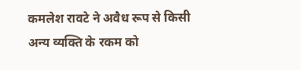कमलेश रावटे ने अवैध रूप से किसी अन्य व्यक्ति के रकम को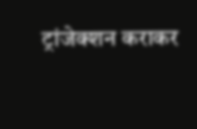ट्रांजेक्शन कराकर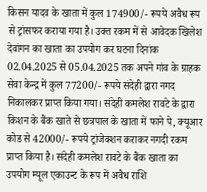किसन यादव के खाता में कुल 174900/- रूपये अवैध रूप से ट्रांसफर कराया गया है। उक्त रकम में से आवेदक खिलेश देवांगन का खाता का उपयोग कर घटना दिनांक 02.04.2025 से 05.04.2025 तक अपने गांव के ग्राहक सेवा केन्द्र में कुल 77200/- रूपये संदेही द्वारा नगद निकालकर प्राप्त किया गया। संदेही कमलेश रावटे के द्वारा किशन के बैंक खाते से छत्रपाल के खाता में फाने पे, क्यूआर कोड से 42000/- रूपये ट्रांजेक्शन कराकर नगदी रकम प्राप्त किया है। संदेही कमलेश रावटे के बैंक खाता का उपयोग म्यूल एकाउन्ट के रूप में अवैध राशि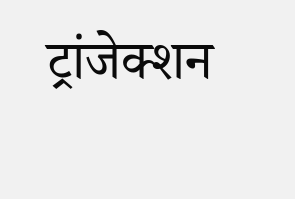ट्रांजेक्शन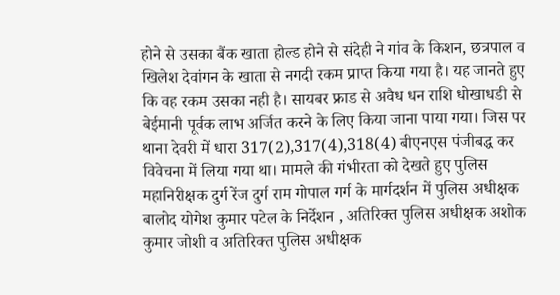होने से उसका बैंक खाता होल्ड होने से संदेही ने गांव के किशन, छत्रपाल व खिलेश देवांगन के खाता से नगदी रकम प्राप्त किया गया है। यह जानते हुए कि वह रकम उसका नही है। सायबर फ्राड से अवैध धन राशि धोखाधडी से बेईमानी पूर्वक लाभ अर्जित करने के लिए किया जाना पाया गया। जिस पर थाना देवरी में धारा 317(2),317(4),318(4) बीएनएस पंजीबद्ध कर विवेचना में लिया गया था। मामले की गंभीरता को देखते हुए पुलिस महानिरीक्षक दुर्ग रेंज दुर्ग राम गोपाल गर्ग के मार्गदर्शन में पुलिस अधीक्षक बालोद योगेश कुमार पटेल के निर्देशन , अतिरिक्त पुलिस अधीक्षक अशोक कुमार जोशी व अतिरिक्त पुलिस अधीक्षक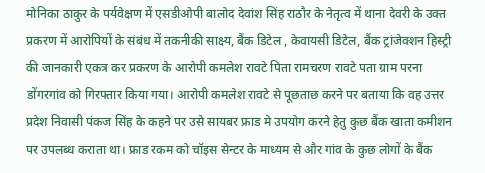मोनिका ठाकुर के पर्यवेक्षण में एसडीओपी बालोद देवांश सिंह राठौर के नेतृत्व में थाना देवरी के उक्त प्रकरण में आरोपियों के संबंध में तकनीकी साक्ष्य, बैंक डिटेल , केवायसी डिटेल, बैंक ट्रांजेक्शन हिस्ट्री की जानकारी एकत्र कर प्रकरण के आरोपी कमलेश रावटे पिता रामचरण रावटे पता ग्राम परना डोंगरगांव को गिरफ्तार किया गया। आरोपी कमलेश रावटे से पूछताछ करने पर बताया कि वह उत्तर प्रदेश निवासी पंकज सिंह के कहने पर उसे सायबर फ्राड मे उपयोग करने हेतु कुछ बैंक खाता कमीशन पर उपलब्ध कराता था। फ्राड रकम को चॉइस सेन्टर के माध्यम से और गांव के कुछ लोगों के बैंक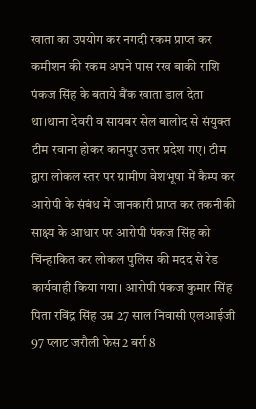खाता का उपयोग कर नगदी रकम प्राप्त कर कमीशन की रकम अपने पास रख बाकी राशि पंकज सिंह के बताये बैंक खाता डाल देता था।थाना देवरी व सायबर सेल बालोद से संयुक्त टीम रवाना होकर कानपुर उत्तर प्रदेश गए। टीम द्वारा लोकल स्तर पर ग्रामीण वेशभूषा में कैम्प कर आरोपी के संबंध में जानकारी प्राप्त कर तकनीकी साक्ष्य के आधार पर आरोपी पंकज सिंह को चिंन्हाकित कर लोकल पुलिस की मदद से रेड कार्यवाही किया गया। आरोपी पंकज कुमार सिंह पिता रविंद्र सिंह उम्र 27 साल निवासी एलआईजी 97 प्लाट जरौली फेस2 बर्रा 8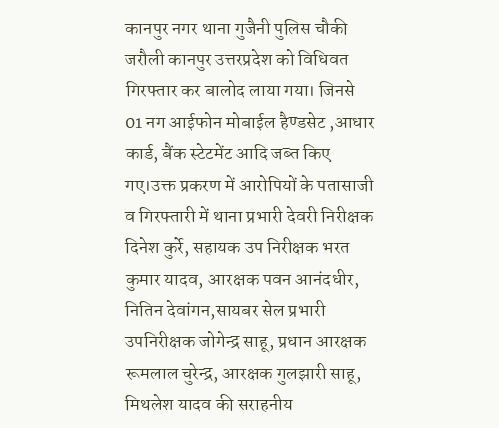कानपुर नगर थाना गुजैनी पुलिस चौकी जरौली कानपुर उत्तरप्रदेश को विधिवत गिरफ्तार कर बालोद लाया गया। जिनसे 01 नग आईफोन मोबाईल हैण्डसेट ,आधार कार्ड, बैंक स्टेटमेंट आदि जब्त किए गए।उक्त प्रकरण में आरोपियों के पतासाजी व गिरफ्तारी में थाना प्रभारी देवरी निरीक्षक दिनेश कुर्रे, सहायक उप निरीक्षक भरत कुमार यादव, आरक्षक पवन आनंदधीर, नितिन देवांगन,सायबर सेल प्रभारी उपनिरीक्षक जोगेन्द्र साहू, प्रधान आरक्षक रूमलाल चुरेन्द्र, आरक्षक गुलझारी साहू, मिथलेश यादव की सराहनीय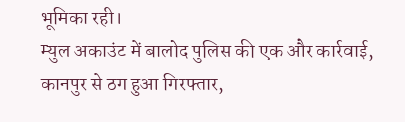भूमिका रही।
म्युल अकाउंट में बालोद पुलिस की एक और कार्रवाई, कानपुर से ठग हुआ गिरफ्तार,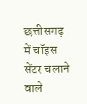छत्तीसगढ़ में चॉइस सेंटर चलाने वाले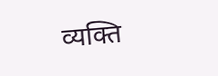व्यक्ति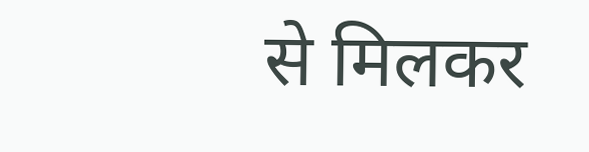से मिलकर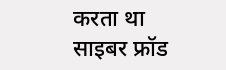करता था साइबर फ्रॉड